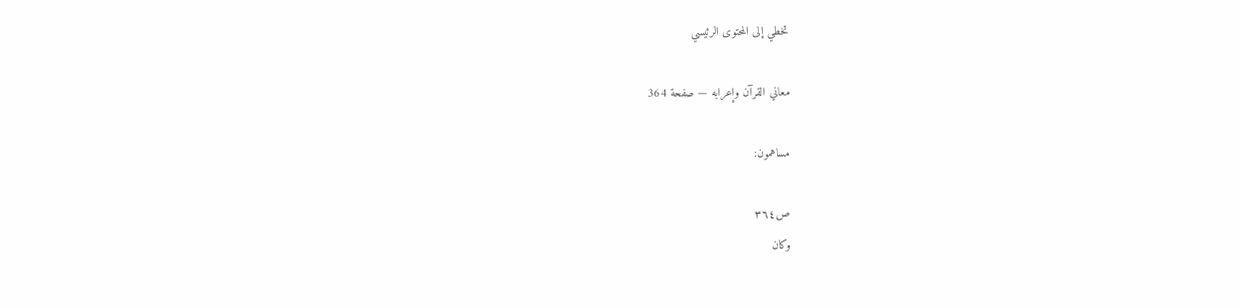تخطي إلى المحتوى الرئيسي

معاني القرآن وإعرابه — صفحة 364

مساهمون:

ص٣٦٤
وكان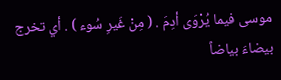موسى فيما يُرْوَى أدِمَ . ( مِنْ غَيرِ سُوء ) . أي تخرج بيضاءَ بياضاً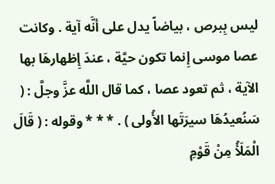ليس بِبرص ، بياضاً يدل على أنَّه آية . وكانت عصا موسى إِنما تكون حيَّة ، عندَ إِظهارهَا بها الآية ، ثم تعود عصا ، كما قال اللَّه عزَّ وجلَّ : ( سَنُعيدُهَا سيرَتَها الأُولى ) . * * * وقوله : ( قَالَ الْمَلَأُ مِنْ قَوْمِ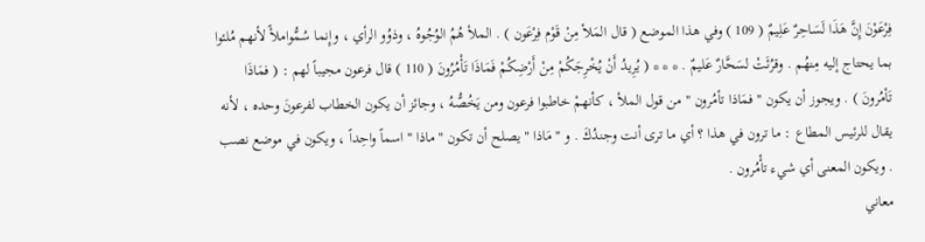فِرْعَوْنَ إِنَّ هَذَا لَسَاحِرٌ عَلِيمٌ ( 109 ) وفي هذا الموضع ( قال المَلأ مِنْ قَوْم فِرْعَون ) . الملأ هُمُ الوُجُوهُ ، وذوُو الرأي ، وإِنما سُمُّواملأً لأنهم مُلئوا بما يحتاج إليه مِنهُم . وقرُئَتْ لسَحَّارٌ عَليمٌ . * * * ( يُرِيدُ أَنْ يُخْرِجَكُمْ مِنْ أَرْضِكُمْ فَمَاذَا تَأْمُرُونَ ( 110 ) قال فرعون مجيباً لهم : ( فمَاذَا تَأمُرونَ ) . ويجوز أن يكون " فمَاذا تأمُرون " من قول الملأ ، كأنهمْ خاطبوا فرعون ومن يَخُصُّهُ ، وجائز أن يكون الخطاب لفرعونَ وحده ، لأنه يقال للرئيس المطاع : ما ترون في هذا ؟ أي ما ترى أنت وجندُكَ . و " مَاذا " يصلح أن تكون " ماذا " اسماً واحِداً ، ويكون في موضع نصب . ويكون المعنى أي شيء تأْمُرون .
معاني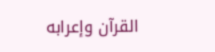القرآن وإعرابه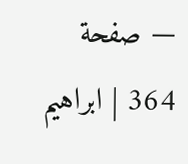— صفحة 364 | ابراهيم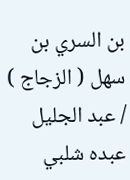بن السري بن سهل ( الزجاج ) / عبد الجليل عبده شلبي